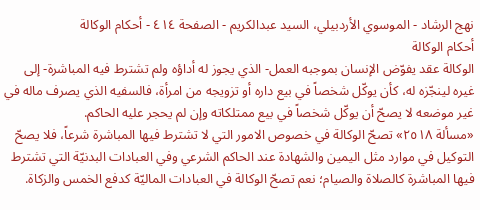نهج الرشاد - الموسوي الأردبيلي، السيد عبدالكريم - الصفحة ٤١٤ - أحكام الوكالة
أحكام الوكالة
الوكالة عقد يفوّض الإنسان بموجبه العمل- الذي يجوز له أداؤه ولم تشترط فيه المباشرة- إلى غيره لينجّزه له، كأن يوكّل شخصاً في بيع داره أو تزويجه من امرأة، فالسفيه الذي يصرف ماله في غير موضعه لا يصحّ أن يوكّل شخصاً في بيع ممتلكاته وإن لم يحجر عليه الحاكم.
«مسألة ٢٥١٨» تصحّ الوكالة في خصوص الامور التي لا تشترط فيها المباشرة شرعاً، فلا يصحّ التوكيل في موارد مثل اليمين والشهادة عند الحاكم الشرعي وفي العبادات البدنيّة التي تشترط فيها المباشرة كالصلاة والصيام؛ نعم تصحّ الوكالة في العبادات الماليّة كدفع الخمس والزكاة.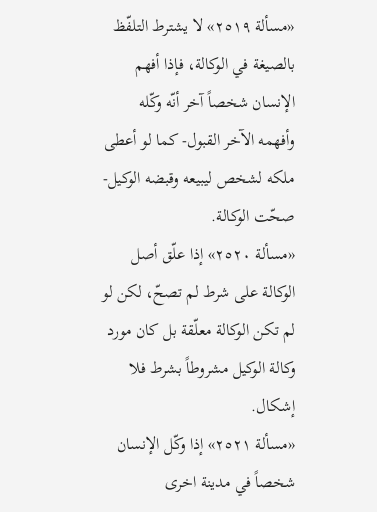«مسألة ٢٥١٩» لا يشترط التلفّظ بالصيغة في الوكالة، فإذا أفهم الإنسان شخصاً آخر أنّه وكّله وأفهمه الآخر القبول- كما لو أعطى ملكه لشخص ليبيعه وقبضه الوكيل- صحّت الوكالة.
«مسألة ٢٥٢٠» إذا علّق أصل الوكالة على شرط لم تصحّ، لكن لو لم تكن الوكالة معلّقة بل كان مورد وكالة الوكيل مشروطاً بشرط فلا إشكال.
«مسألة ٢٥٢١» إذا وكّل الإنسان شخصاً في مدينة اخرى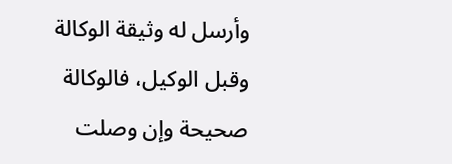وأرسل له وثيقة الوكالة وقبل الوكيل، فالوكالة صحيحة وإن وصلت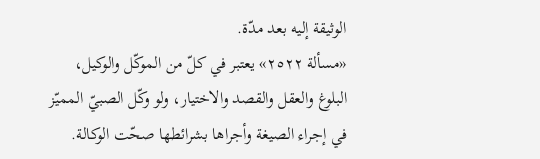الوثيقة إليه بعد مدّة.
«مسألة ٢٥٢٢» يعتبر في كلّ من الموكّل والوكيل، البلوغ والعقل والقصد والاختيار، ولو وكّل الصبيّ المميّز في إجراء الصيغة وأجراها بشرائطها صحّت الوكالة.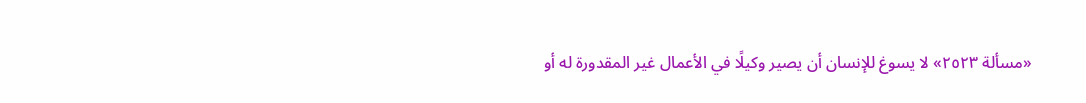«مسألة ٢٥٢٣» لا يسوغ للإنسان أن يصير وكيلًا في الأعمال غير المقدورة له أو